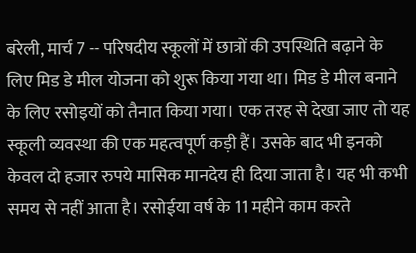बरेली, मार्च 7 -- परिषदीय स्कूलों में छात्रों की उपस्थिति बढ़ाने के लिए मिड डे मील योजना को शुरू किया गया था। मिड डे मील बनाने के लिए रसोइयों को तैनात किया गया। एक तरह से देखा जाए तो यह स्कूली व्यवस्था की एक महत्वपूर्ण कड़ी हैं। उसके बाद भी इनको केवल दो हजार रुपये मासिक मानदेय ही दिया जाता है। यह भी कभी समय से नहीं आता है। रसोईया वर्ष के 11 महीने काम करते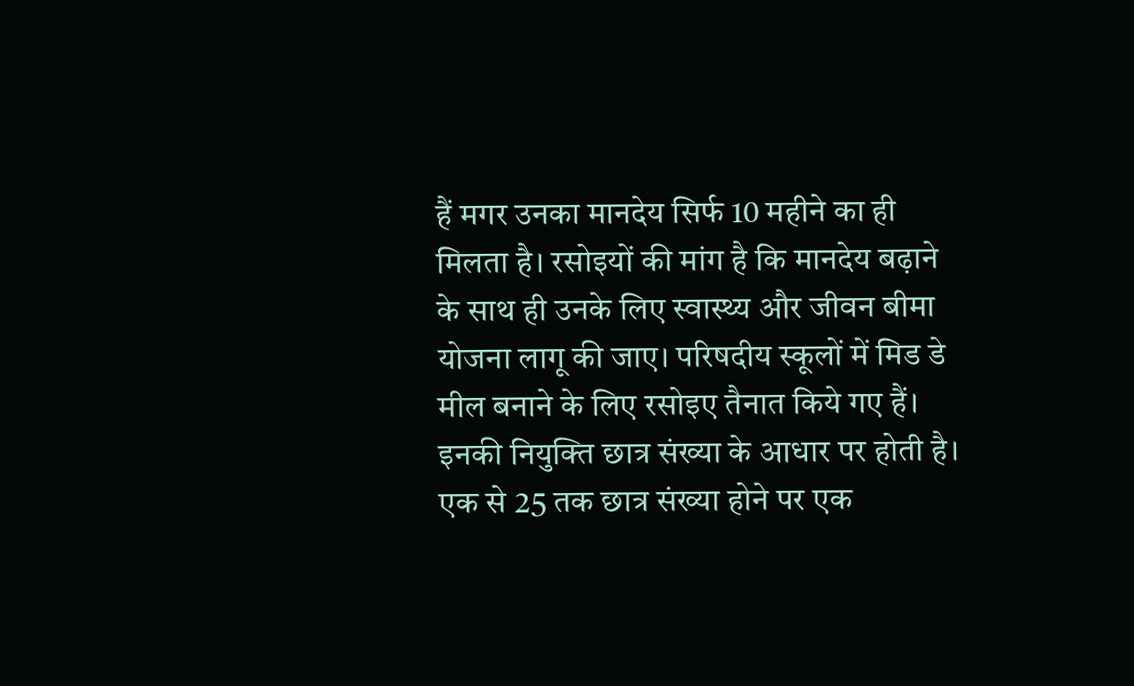हैं मगर उनका मानदेय सिर्फ 10 महीने का ही मिलता है। रसोइयों की मांग है कि मानदेय बढ़ाने के साथ ही उनके लिए स्वास्थ्य और जीवन बीमा योजना लागू की जाए। परिषदीय स्कूलों में मिड डे मील बनाने के लिए रसोइए तैनात किये गए हैं। इनकी नियुक्ति छात्र संख्या के आधार पर होती है। एक से 25 तक छात्र संख्या होने पर एक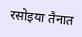रसोइया तैनात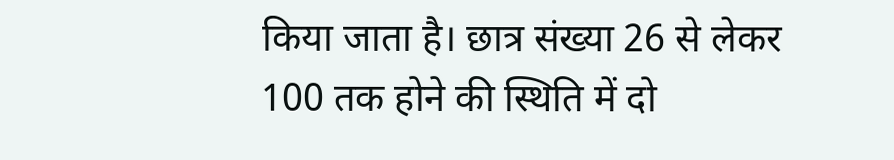किया जाता है। छात्र संख्या 26 से लेकर 100 तक होने की स्थिति में दो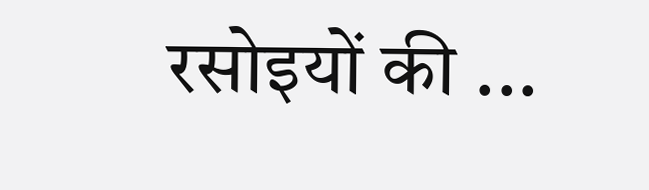रसोइयों की ...